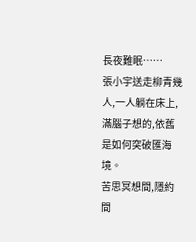長夜難眠……
張小宇送走柳青幾人,一人躺在床上,滿腦子想的,依舊是如何突破匯海境。
苦思冥想間,隱約間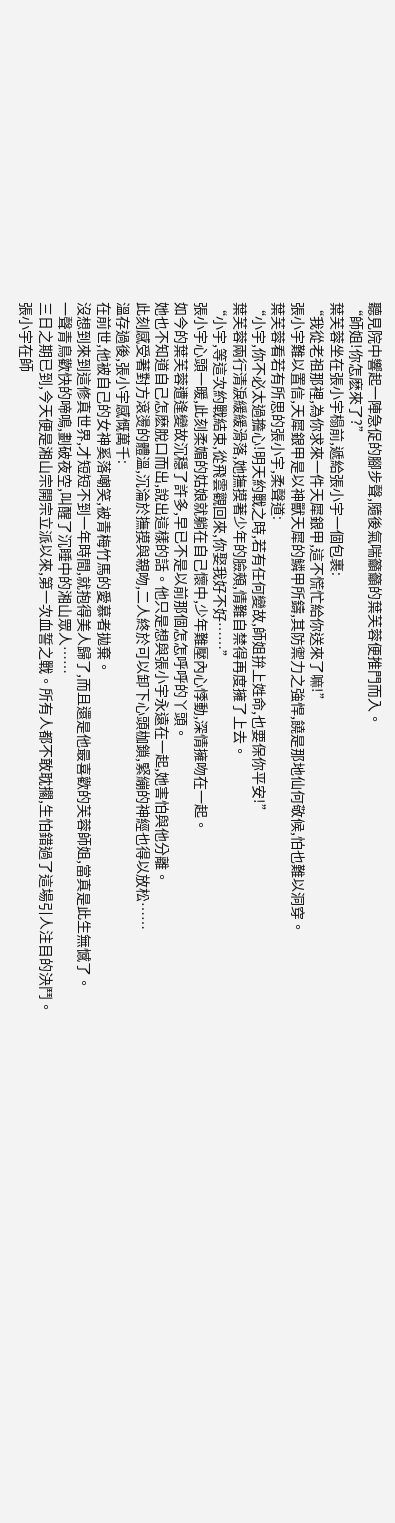聽見院中響起一陣急促的腳步聲,隨後氣喘籲籲的葉芙蓉便推門而入。
“師姐!你怎麽來了?”
葉芙蓉坐在張小宇榻前,遞給張小宇一個包裹:
“我從老祖那裡,為你求來一件天犀銀甲,這不慌忙給你送來了嘛!”
張小宇難以置信,天犀銀甲是以神獸天犀的鱗甲所鑄,其防禦力之強悍,饒是那地仙何敬候,怕也難以洞穿。
葉芙蓉看若有所思的張小宇,柔聲道:
“小宇,你不必太過擔心!明天約戰之時,若有任何變故,師姐拚上姓命,也要保你平安!”
葉芙蓉兩行清淚緩緩滑落,她撫摸著少年的臉頰,情難自禁得再度擁了上去。
“小宇,等這次約戰結束,從飛雲觀回來,你娶我好不好……”
張小宇心頭一暖,此刻柔媚的姑娘就躺在自己懷中,少年難壓內心悸動,深情擁吻在一起。
如今的葉芙蓉遭逢變故沉穩了許多,早已不是以前那個怎怎呼呼的丫頭。
她也不知道自己怎麽脫口而出,說出這樣的話。他只是想與張小宇永遠在一起,她害怕與他分離。
此刻感受著對方滾燙的體溫,沉淪於撫摸與親吻,二人終於可以卸下心頭枷鎖,緊繃的神經也得以放松……
溫存過後,張小宇感慨萬千:
在前世,他被自己的女神奚落嘲笑,被青梅竹馬的愛慕者拋棄。
沒想到來到這修真世界,才短短不到一年時間,就抱得美人歸了,而且還是他最喜歡的芙蓉師姐,當真是此生無憾了。
一聲青鳥歡快的啼鳴,劃破夜空,叫醒了沉睡中的湘山眾人……
三日之期已到,今天便是湘山宗開宗立派以來,第一次血誓之戰。所有人都不敢耽擱,生怕錯過了這場引人注目的決鬥。
張小宇在師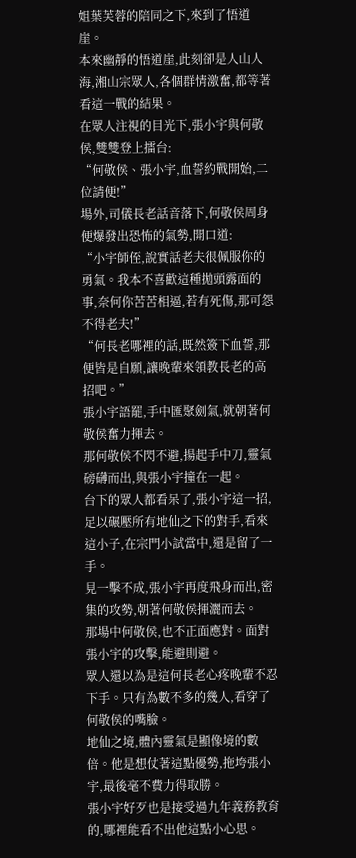姐葉芙蓉的陪同之下,來到了悟道崖。
本來幽靜的悟道崖,此刻卻是人山人海,湘山宗眾人,各個群情激奮,都等著看這一戰的結果。
在眾人注視的目光下,張小宇與何敬侯,雙雙登上擂台:
“何敬侯、張小宇,血誓約戰開始,二位請便!”
場外,司儀長老話音落下,何敬侯周身便爆發出恐怖的氣勢,開口道:
“小宇師侄,說實話老夫很佩服你的勇氣。我本不喜歡這種拋頭露面的事,奈何你苦苦相逼,若有死傷,那可怨不得老夫!”
“何長老哪裡的話,既然簽下血誓,那便皆是自願,讓晚輩來領教長老的高招吧。”
張小宇語罷,手中匯聚劍氣,就朝著何敬侯奮力揮去。
那何敬侯不閃不避,揚起手中刀,靈氣磅礴而出,與張小宇撞在一起。
台下的眾人都看呆了,張小宇這一招,足以碾壓所有地仙之下的對手,看來這小子,在宗門小試當中,還是留了一手。
見一擊不成,張小宇再度飛身而出,密集的攻勢,朝著何敬侯揮灑而去。
那場中何敬侯,也不正面應對。面對張小宇的攻擊,能避則避。
眾人還以為是這何長老心疼晚輩不忍下手。只有為數不多的幾人,看穿了何敬侯的嘴臉。
地仙之境,體內靈氣是顯像境的數倍。他是想仗著這點優勢,拖垮張小宇,最後毫不費力得取勝。
張小宇好歹也是接受過九年義務教育的,哪裡能看不出他這點小心思。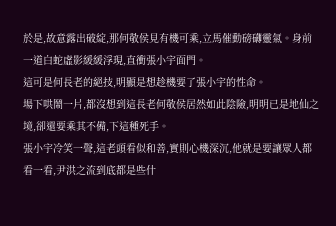於是,故意露出破綻,那何敬侯見有機可乘,立馬催動磅礴靈氣。身前一道白蛇虛影緩緩浮現,直衝張小宇面門。
這可是何長老的絕技,明顯是想趁機要了張小宇的性命。
場下哄鬧一片,都沒想到這長老何敬侯居然如此陰險,明明已是地仙之境,卻還要乘其不備,下這種死手。
張小宇冷笑一聲,這老頭看似和善,實則心機深沉,他就是要讓眾人都看一看,尹洪之流到底都是些什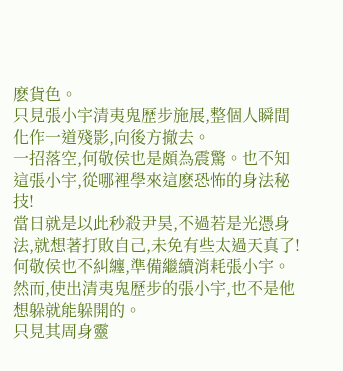麽貨色。
只見張小宇清夷鬼歷步施展,整個人瞬間化作一道殘影,向後方撤去。
一招落空,何敬侯也是頗為震驚。也不知這張小宇,從哪裡學來這麽恐怖的身法秘技!
當日就是以此秒殺尹昊,不過若是光憑身法,就想著打敗自己,未免有些太過天真了!
何敬侯也不糾纏,準備繼續消耗張小宇。然而,使出清夷鬼歷步的張小宇,也不是他想躲就能躲開的。
只見其周身靈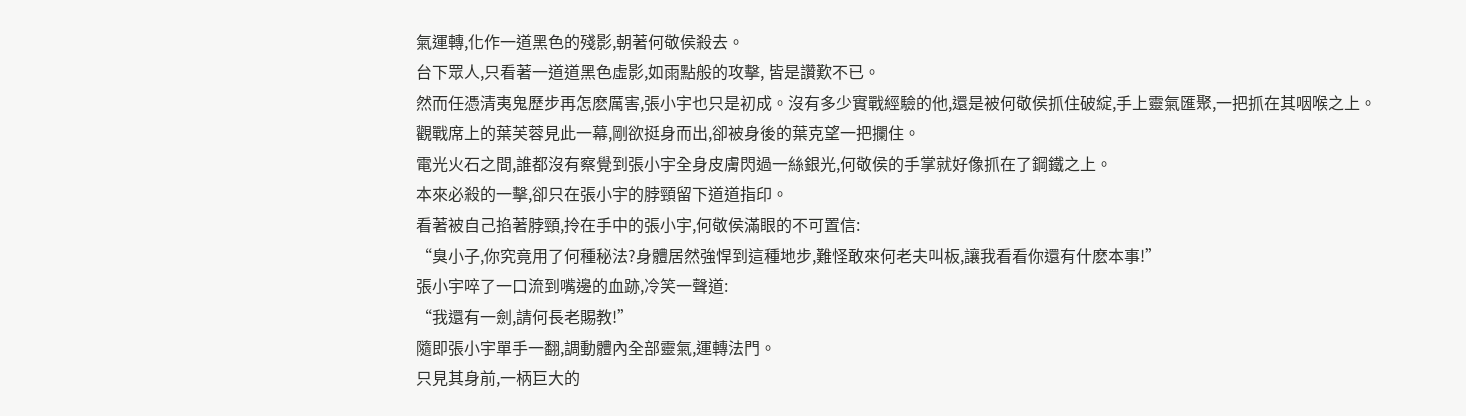氣運轉,化作一道黑色的殘影,朝著何敬侯殺去。
台下眾人,只看著一道道黑色虛影,如雨點般的攻擊, 皆是讚歎不已。
然而任憑清夷鬼歷步再怎麽厲害,張小宇也只是初成。沒有多少實戰經驗的他,還是被何敬侯抓住破綻,手上靈氣匯聚,一把抓在其咽喉之上。
觀戰席上的葉芙蓉見此一幕,剛欲挺身而出,卻被身後的葉克望一把攔住。
電光火石之間,誰都沒有察覺到張小宇全身皮膚閃過一絲銀光,何敬侯的手掌就好像抓在了鋼鐵之上。
本來必殺的一擊,卻只在張小宇的脖頸留下道道指印。
看著被自己掐著脖頸,拎在手中的張小宇,何敬侯滿眼的不可置信:
“臭小子,你究竟用了何種秘法?身體居然強悍到這種地步,難怪敢來何老夫叫板,讓我看看你還有什麽本事!”
張小宇啐了一口流到嘴邊的血跡,冷笑一聲道:
“我還有一劍,請何長老賜教!”
隨即張小宇單手一翻,調動體內全部靈氣,運轉法門。
只見其身前,一柄巨大的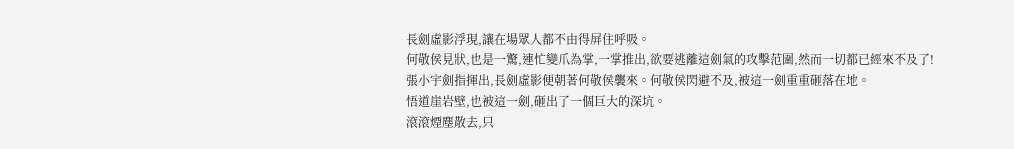長劍虛影浮現,讓在場眾人都不由得屏住呼吸。
何敬侯見狀,也是一驚,連忙變爪為掌,一掌推出,欲要逃離這劍氣的攻擊范圍,然而一切都已經來不及了!
張小宇劍指揮出,長劍虛影便朝著何敬侯襲來。何敬侯閃避不及,被這一劍重重砸落在地。
悟道崖岩壁,也被這一劍,砸出了一個巨大的深坑。
滾滾煙塵散去,只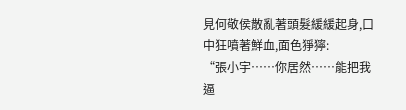見何敬侯散亂著頭髮緩緩起身,口中狂噴著鮮血,面色猙獰:
“張小宇……你居然……能把我逼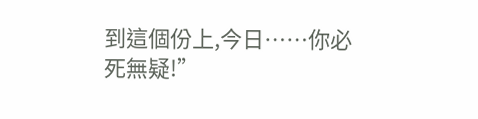到這個份上,今日……你必死無疑!”